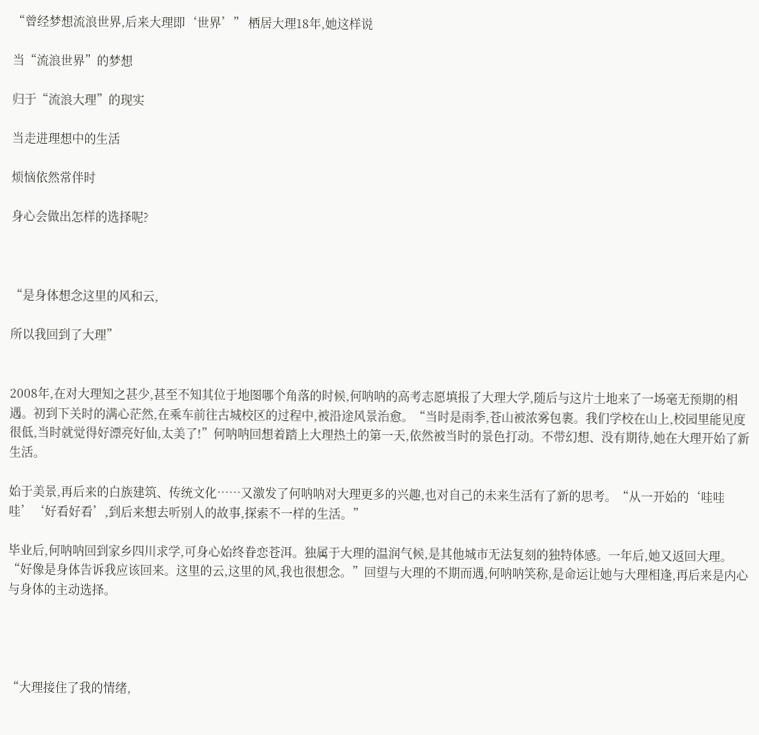“曾经梦想流浪世界,后来大理即‘世界’” 栖居大理18年,她这样说

当“流浪世界”的梦想

归于“流浪大理”的现实

当走进理想中的生活

烦恼依然常伴时

身心会做出怎样的选择呢?



“是身体想念这里的风和云,

所以我回到了大理”


2008年,在对大理知之甚少,甚至不知其位于地图哪个角落的时候,何呐呐的高考志愿填报了大理大学,随后与这片土地来了一场毫无预期的相遇。初到下关时的满心茫然,在乘车前往古城校区的过程中,被沿途风景治愈。“当时是雨季,苍山被浓雾包裹。我们学校在山上,校园里能见度很低,当时就觉得好漂亮好仙,太美了!”何呐呐回想着踏上大理热土的第一天,依然被当时的景色打动。不带幻想、没有期待,她在大理开始了新生活。

始于美景,再后来的白族建筑、传统文化……又激发了何呐呐对大理更多的兴趣,也对自己的未来生活有了新的思考。“从一开始的‘哇哇哇’‘好看好看’,到后来想去听别人的故事,探索不一样的生活。”

毕业后,何呐呐回到家乡四川求学,可身心始终眷恋苍洱。独属于大理的温润气候,是其他城市无法复刻的独特体感。一年后,她又返回大理。“好像是身体告诉我应该回来。这里的云,这里的风,我也很想念。”回望与大理的不期而遇,何呐呐笑称,是命运让她与大理相逢,再后来是内心与身体的主动选择。




“大理接住了我的情绪,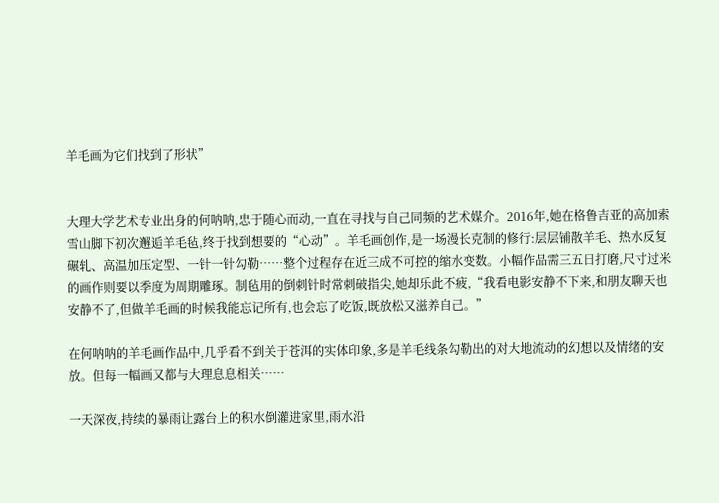羊毛画为它们找到了形状”


大理大学艺术专业出身的何呐呐,忠于随心而动,一直在寻找与自己同频的艺术媒介。2016年,她在格鲁吉亚的高加索雪山脚下初次邂逅羊毛毡,终于找到想要的“心动”。羊毛画创作,是一场漫长克制的修行:层层铺散羊毛、热水反复碾轧、高温加压定型、一针一针勾勒……整个过程存在近三成不可控的缩水变数。小幅作品需三五日打磨,尺寸过米的画作则要以季度为周期雕琢。制毡用的倒刺针时常刺破指尖,她却乐此不疲,“我看电影安静不下来,和朋友聊天也安静不了,但做羊毛画的时候我能忘记所有,也会忘了吃饭,既放松又滋养自己。”

在何呐呐的羊毛画作品中,几乎看不到关于苍洱的实体印象,多是羊毛线条勾勒出的对大地流动的幻想以及情绪的安放。但每一幅画又都与大理息息相关……

一天深夜,持续的暴雨让露台上的积水倒灌进家里,雨水沿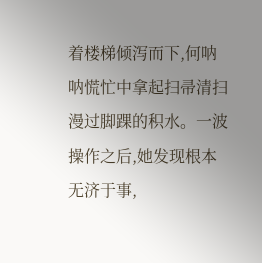着楼梯倾泻而下,何呐呐慌忙中拿起扫帚清扫漫过脚踝的积水。一波操作之后,她发现根本无济于事,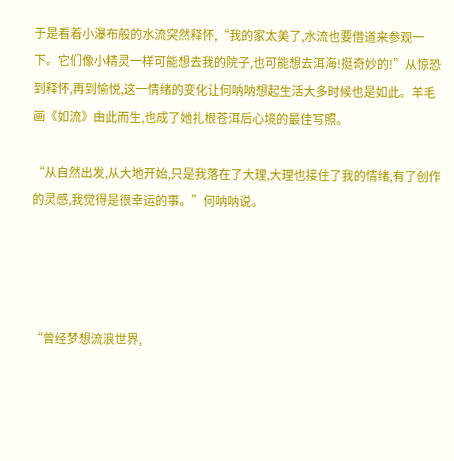于是看着小瀑布般的水流突然释怀,“我的家太美了,水流也要借道来参观一下。它们像小精灵一样可能想去我的院子,也可能想去洱海!挺奇妙的!”从惊恐到释怀,再到愉悦,这一情绪的变化让何呐呐想起生活大多时候也是如此。羊毛画《如流》由此而生,也成了她扎根苍洱后心境的最佳写照。

“从自然出发,从大地开始,只是我落在了大理,大理也接住了我的情绪,有了创作的灵感,我觉得是很幸运的事。”何呐呐说。




“曾经梦想流浪世界,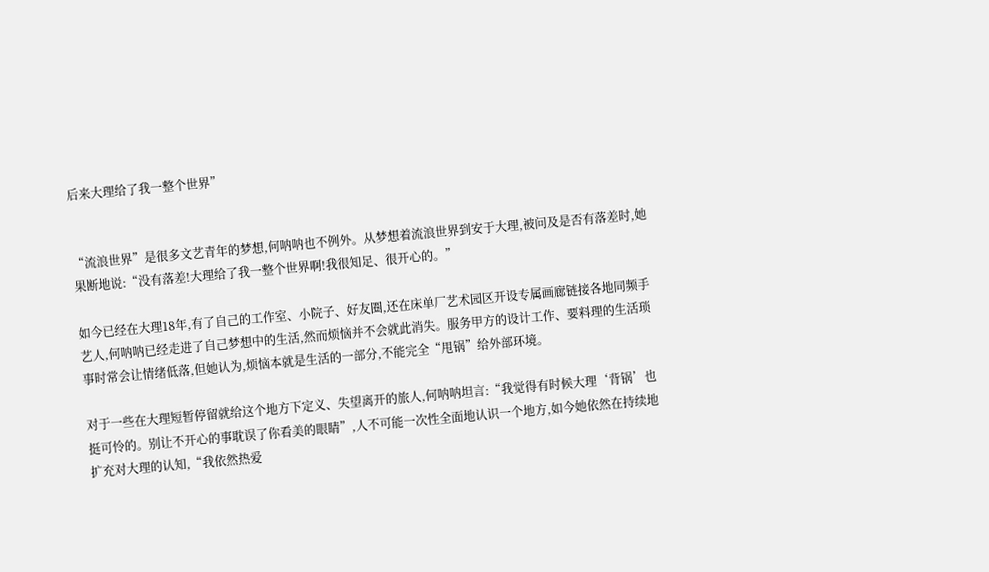后来大理给了我一整个世界”


“流浪世界”是很多文艺青年的梦想,何呐呐也不例外。从梦想着流浪世界到安于大理,被问及是否有落差时,她果断地说:“没有落差!大理给了我一整个世界啊!我很知足、很开心的。”

如今已经在大理18年,有了自己的工作室、小院子、好友圈,还在床单厂艺术园区开设专属画廊链接各地同频手艺人,何呐呐已经走进了自己梦想中的生活,然而烦恼并不会就此消失。服务甲方的设计工作、要料理的生活琐事时常会让情绪低落,但她认为,烦恼本就是生活的一部分,不能完全“甩锅”给外部环境。

对于一些在大理短暂停留就给这个地方下定义、失望离开的旅人,何呐呐坦言:“我觉得有时候大理‘背锅’也挺可怜的。别让不开心的事耽误了你看美的眼睛”,人不可能一次性全面地认识一个地方,如今她依然在持续地扩充对大理的认知,“我依然热爱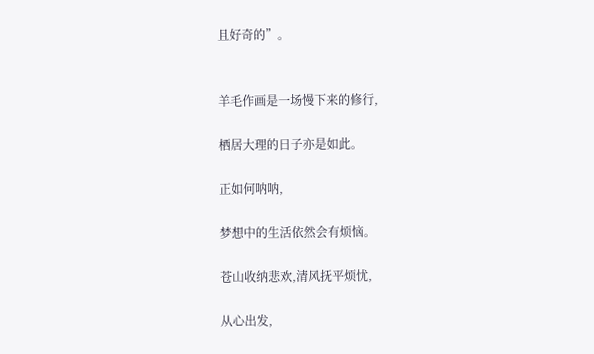且好奇的”。


羊毛作画是一场慢下来的修行,

栖居大理的日子亦是如此。

正如何呐呐,

梦想中的生活依然会有烦恼。

苍山收纳悲欢,清风抚平烦忧,

从心出发,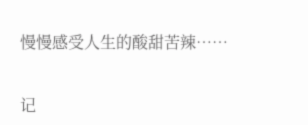慢慢感受人生的酸甜苦辣……


记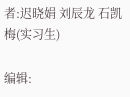者:迟晓娟 刘辰龙 石凯梅(实习生)

编辑: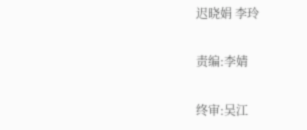迟晓娟 李玲

责编:李婧

终审:吴江